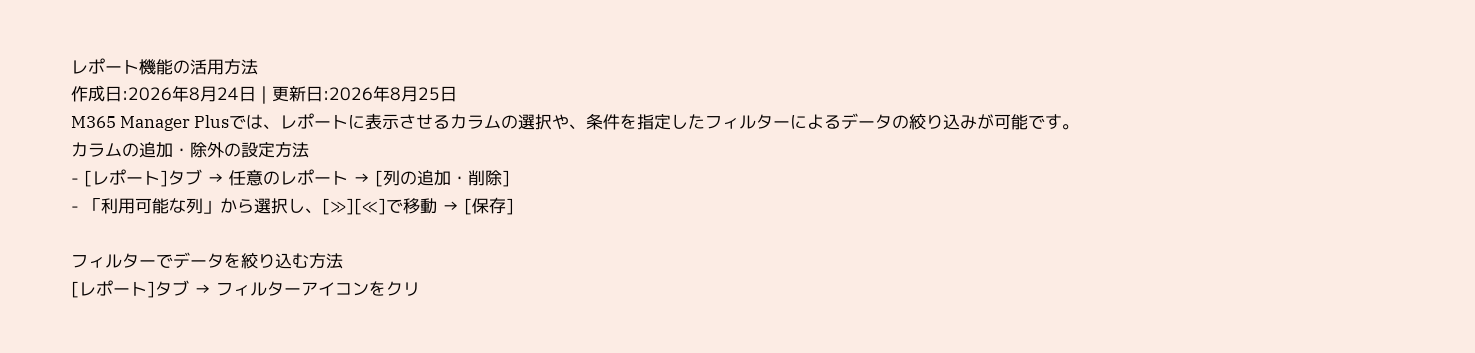レポート機能の活用方法
作成日:2026年8月24日 | 更新日:2026年8月25日
M365 Manager Plusでは、レポートに表示させるカラムの選択や、条件を指定したフィルターによるデータの絞り込みが可能です。
カラムの追加・除外の設定方法
- [レポート]タブ → 任意のレポート → [列の追加・削除]
- 「利用可能な列」から選択し、[≫][≪]で移動 → [保存]

フィルターでデータを絞り込む方法
[レポート]タブ → フィルターアイコンをクリ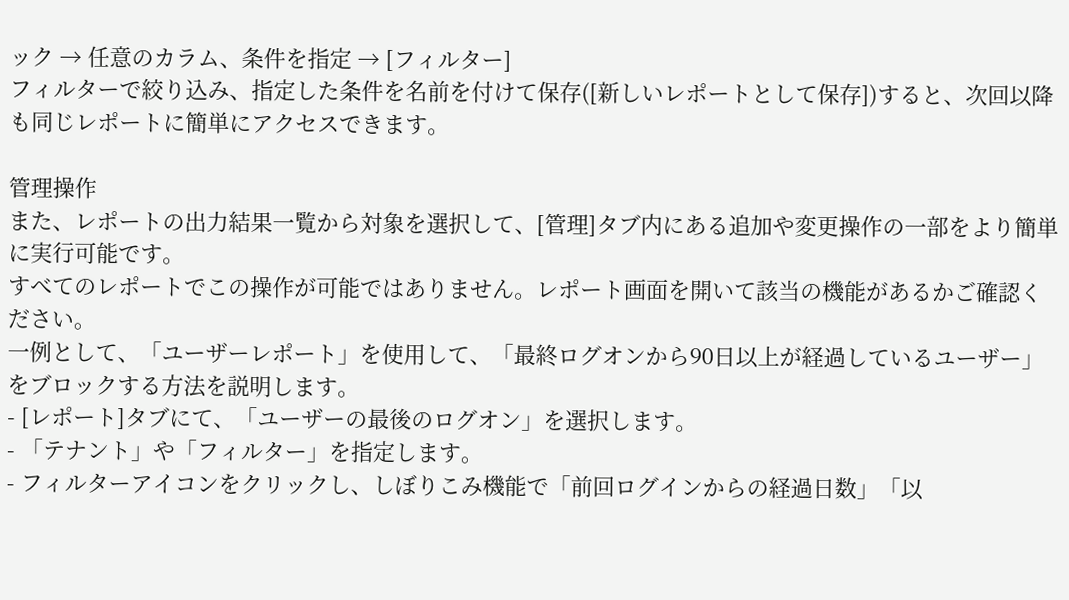ック → 任意のカラム、条件を指定 → [フィルター]
フィルターで絞り込み、指定した条件を名前を付けて保存([新しいレポートとして保存])すると、次回以降も同じレポートに簡単にアクセスできます。

管理操作
また、レポートの出力結果一覧から対象を選択して、[管理]タブ内にある追加や変更操作の一部をより簡単に実行可能です。
すべてのレポートでこの操作が可能ではありません。レポート画面を開いて該当の機能があるかご確認ください。
一例として、「ユーザーレポート」を使用して、「最終ログオンから90日以上が経過しているユーザー」をブロックする方法を説明します。
- [レポート]タブにて、「ユーザーの最後のログオン」を選択します。
- 「テナント」や「フィルター」を指定します。
- フィルターアイコンをクリックし、しぼりこみ機能で「前回ログインからの経過日数」「以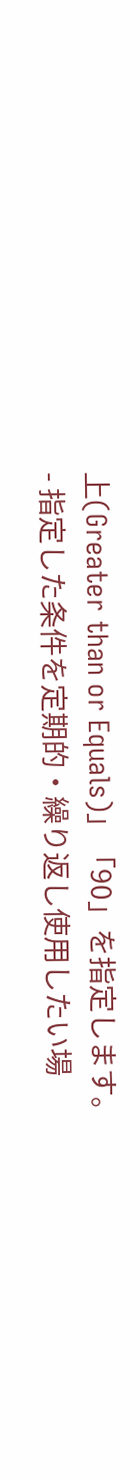上(Greater than or Equals)」「90」を指定します。
- 指定した条件を定期的・繰り返し使用したい場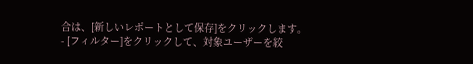合は、[新しいレポートとして保存]をクリックします。
- [フィルター]をクリックして、対象ユーザーを絞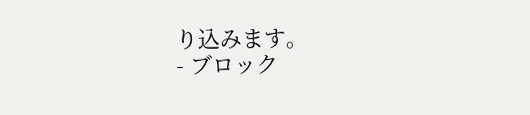り込みます。
- ブロック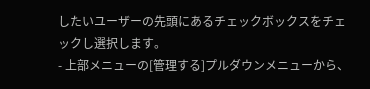したいユーザーの先頭にあるチェックボックスをチェックし選択します。
- 上部メニューの[管理する]プルダウンメニューから、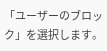「ユーザーのブロック」を選択します。